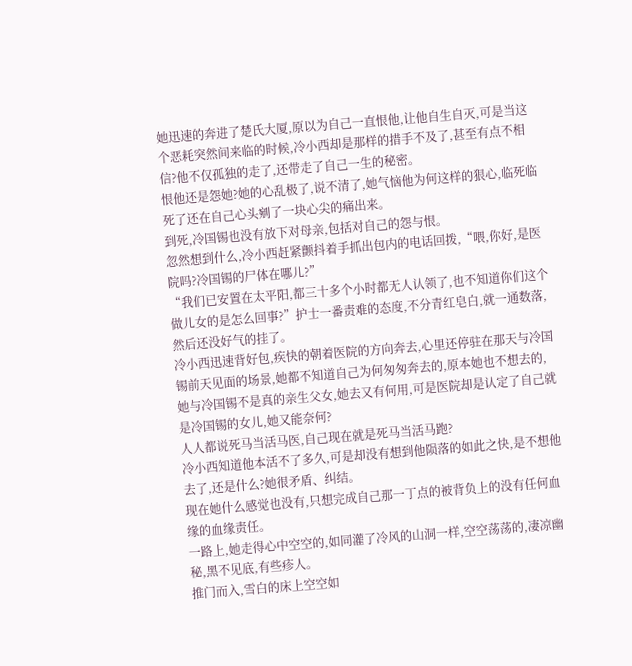她迅速的奔进了楚氏大厦,原以为自己一直恨他,让他自生自灭,可是当这个恶耗突然间来临的时候,冷小西却是那样的措手不及了,甚至有点不相信?他不仅孤独的走了,还带走了自己一生的秘密。
恨他还是怨她?她的心乱极了,说不清了,她气恼他为何这样的狠心,临死临死了还在自己心头剜了一块心尖的痛出来。
到死,冷国锡也没有放下对母亲,包括对自己的怨与恨。
忽然想到什么,冷小西赶紧颤抖着手抓出包内的电话回拨,“喂,你好,是医院吗?冷国锡的尸体在哪儿?”
“我们已安置在太平阳,都三十多个小时都无人认领了,也不知道你们这个做儿女的是怎么回事?”护士一番责难的态度,不分青红皂白,就一通数落,然后还没好气的挂了。
冷小西迅速背好包,疾快的朝着医院的方向奔去,心里还停驻在那天与冷国锡前天见面的场景,她都不知道自己为何匆匆奔去的,原本她也不想去的,她与冷国锡不是真的亲生父女,她去又有何用,可是医院却是认定了自己就是冷国锡的女儿,她又能奈何?
人人都说死马当活马医,自己现在就是死马当活马跑?
冷小西知道他本活不了多久,可是却没有想到他陨落的如此之快,是不想他去了,还是什么?她很矛盾、纠结。
现在她什么感觉也没有,只想完成自己那一丁点的被背负上的没有任何血缘的血缘责任。
一路上,她走得心中空空的,如同灌了冷风的山洞一样,空空荡荡的,凄凉幽秘,黑不见底,有些疹人。
推门而入,雪白的床上空空如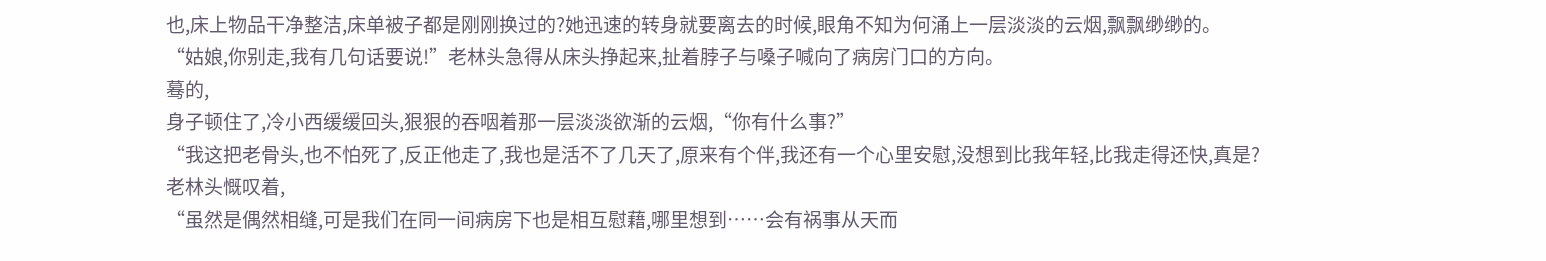也,床上物品干净整洁,床单被子都是刚刚换过的?她迅速的转身就要离去的时候,眼角不知为何涌上一层淡淡的云烟,飘飘缈缈的。
“姑娘,你别走,我有几句话要说!”老林头急得从床头挣起来,扯着脖子与嗓子喊向了病房门口的方向。
蓦的,
身子顿住了,冷小西缓缓回头,狠狠的吞咽着那一层淡淡欲渐的云烟,“你有什么事?”
“我这把老骨头,也不怕死了,反正他走了,我也是活不了几天了,原来有个伴,我还有一个心里安慰,没想到比我年轻,比我走得还快,真是?老林头慨叹着,
“虽然是偶然相缝,可是我们在同一间病房下也是相互慰藉,哪里想到……会有祸事从天而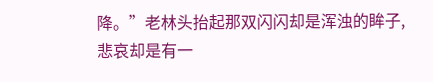降。”老林头抬起那双闪闪却是浑浊的眸子,悲哀却是有一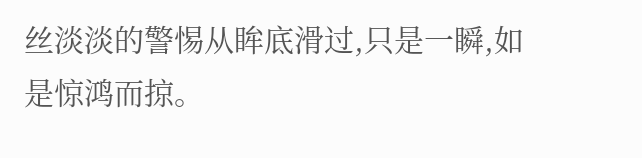丝淡淡的警惕从眸底滑过,只是一瞬,如是惊鸿而掠。